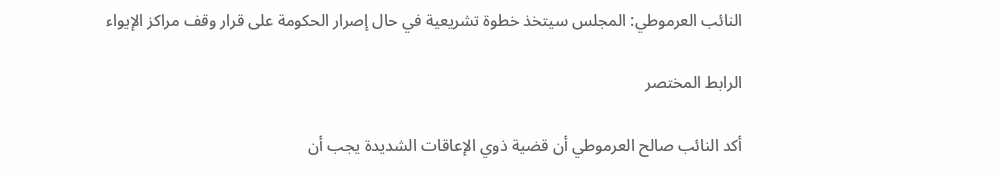النائب العرموطي: المجلس سيتخذ خطوة تشريعية في حال إصرار الحكومة على قرار وقف مراكز الإيواء

الرابط المختصر

أكد النائب صالح العرموطي أن قضية ذوي الإعاقات الشديدة يجب أن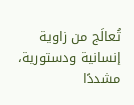تُعالَج من زاوية إنسانية ودستورية، مشددًا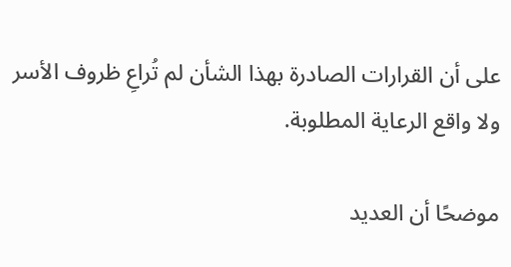على أن القرارات الصادرة بهذا الشأن لم تُراعِ ظروف الأسر ولا واقع الرعاية المطلوبة.

موضحًا أن العديد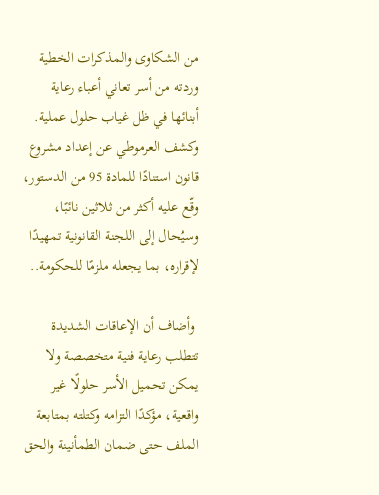من الشكاوى والمذكرات الخطية وردته من أسر تعاني أعباء رعاية أبنائها في ظل غياب حلول عملية. وكشف العرموطي عن إعداد مشروع قانون استنادًا للمادة 95 من الدستور، وقّع عليه أكثر من ثلاثين نائبًا، وسيُحال إلى اللجنة القانونية تمهيدًا لإقراره، بما يجعله ملزمًا للحكومة..

 وأضاف أن الإعاقات الشديدة تتطلب رعاية فنية متخصصة ولا يمكن تحميل الأسر حلولًا غير واقعية، مؤكدًا التزامه وكتلته بمتابعة الملف حتى ضمان الطمأنينة والحق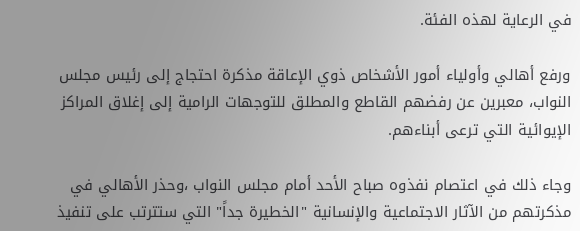في الرعاية لهذه الفئة.

ورفع أهالي وأولياء أمور الأشخاص ذوي الإعاقة مذكرة احتجاج إلى رئيس مجلس النواب، معبرين عن رفضهم القاطع والمطلق للتوجهات الرامية إلى إغلاق المراكز الإيوائية التي ترعى أبناءهم.

وجاء ذلك في اعتصام نفذوه صباح الأحد أمام مجلس النواب ،وحذر الأهالي في مذكرتهم من الآثار الاجتماعية والإنسانية "الخطيرة جداً" التي ستترتب على تنفيذ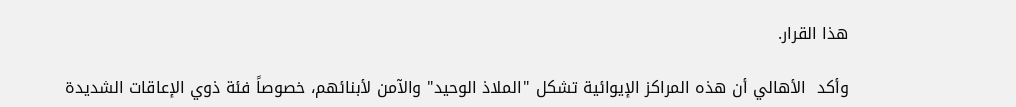هذا القرار.

وأكد  الأهالي أن هذه المراكز الإيوائية تشكل "الملاذ الوحيد" والآمن لأبنائهم، خصوصاً فئة ذوي الإعاقات الشديدة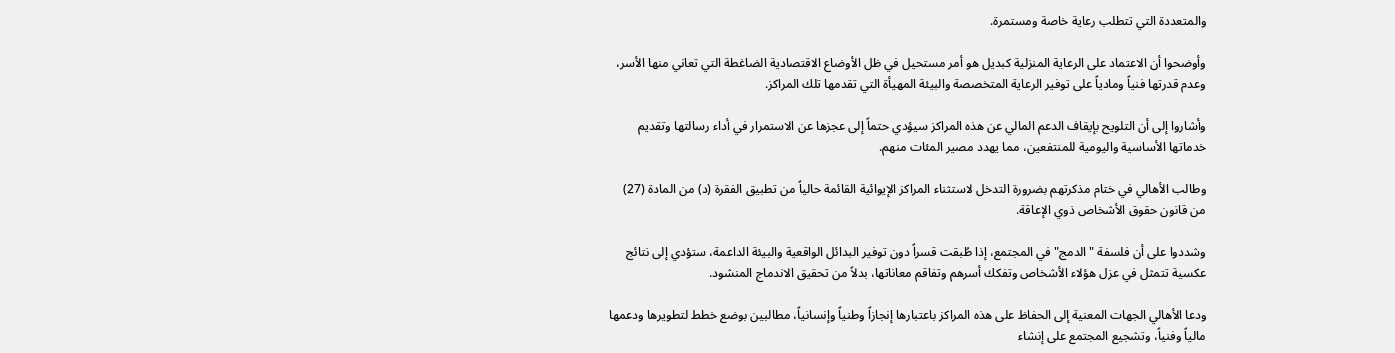والمتعددة التي تتطلب رعاية خاصة ومستمرة.

وأوضحوا أن الاعتماد على الرعاية المنزلية كبديل هو أمر مستحيل في ظل الأوضاع الاقتصادية الضاغطة التي تعاني منها الأسر، وعدم قدرتها فنياً ومادياً على توفير الرعاية المتخصصة والبيئة المهيأة التي تقدمها تلك المراكز.

وأشاروا إلى أن التلويح بإيقاف الدعم المالي عن هذه المراكز سيؤدي حتماً إلى عجزها عن الاستمرار في أداء رسالتها وتقديم خدماتها الأساسية واليومية للمنتفعين، مما يهدد مصير المئات منهم.

وطالب الأهالي في ختام مذكرتهم بضرورة التدخل لاستثناء المراكز الإيوائية القائمة حالياً من تطبيق الفقرة (د) من المادة (27) من قانون حقوق الأشخاص ذوي الإعاقة.

وشددوا على أن فلسفة "الدمج" في المجتمع، إذا طُبقت قسراً دون توفير البدائل الواقعية والبيئة الداعمة، ستؤدي إلى نتائج عكسية تتمثل في عزل هؤلاء الأشخاص وتفكك أسرهم وتفاقم معاناتها، بدلاً من تحقيق الاندماج المنشود.

ودعا الأهالي الجهات المعنية إلى الحفاظ على هذه المراكز باعتبارها إنجازاً وطنياً وإنسانياً، مطالبين بوضع خطط لتطويرها ودعمها مالياً وفنياً، وتشجيع المجتمع على إنشاء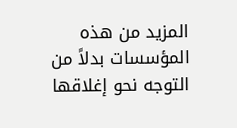المزيد من هذه المؤسسات بدلاً من التوجه نحو إغلاقها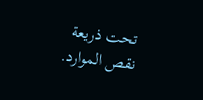تحت ذريعة نقص الموارد.